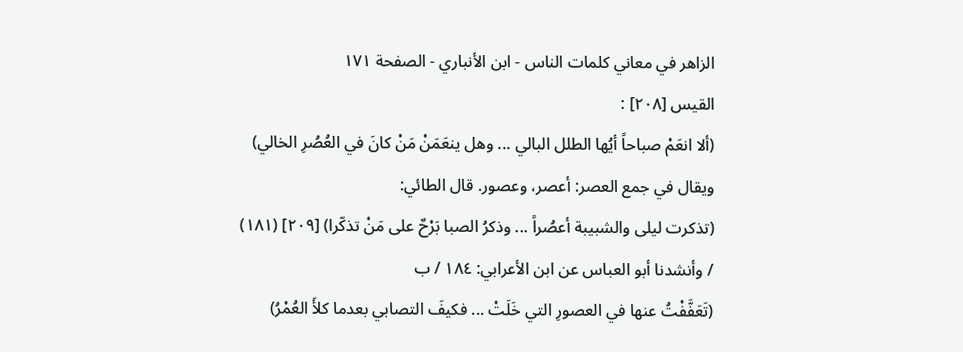الزاهر في معاني كلمات الناس - ابن الأنباري - الصفحة ١٧١
القيس [٢٠٨] :
(ألا انعَمْ صباحاً أيُها الطلل البالي ... وهل ينعَمَنْ مَنْ كانَ في العُصُرِ الخالي)
ويقال في جمع العصر: أعصر، وعصور. قال الطائي:
(تذكرت ليلى والشبيبة أعصُراً ... وذكرُ الصبا بَرْحٌ على مَنْ تذكّرا) [٢٠٩] (١٨١)
/ وأنشدنا أبو العباس عن ابن الأعرابي: ١٨٤ / ب
(تَعَفَّفْتُ عنها في العصورِ التي خَلَتْ ... فكيفَ التصابي بعدما كلأَ العُمْرُ)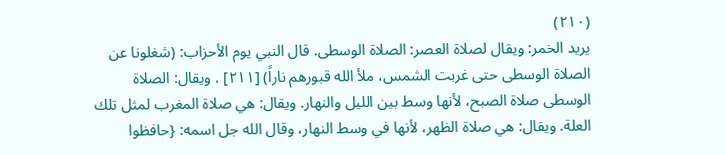(٢١٠)
يريد الخمر: ويقال لصلاة العصر: الصلاة الوسطى. قال النبي يوم الأحزاب: (شغلونا عن الصلاة الوسطى حتى غربت الشمس، ملأ الله قبورهم ناراً) [٢١١] . ويقال: الصلاة الوسطى صلاة الصبح، لأنها وسط بين الليل والنهار. ويقال: هي صلاة المغرب لمثل تلك العلة. ويقال: هي صلاة الظهر، لأنها في وسط النهار، وقال الله جل اسمه: {حافظوا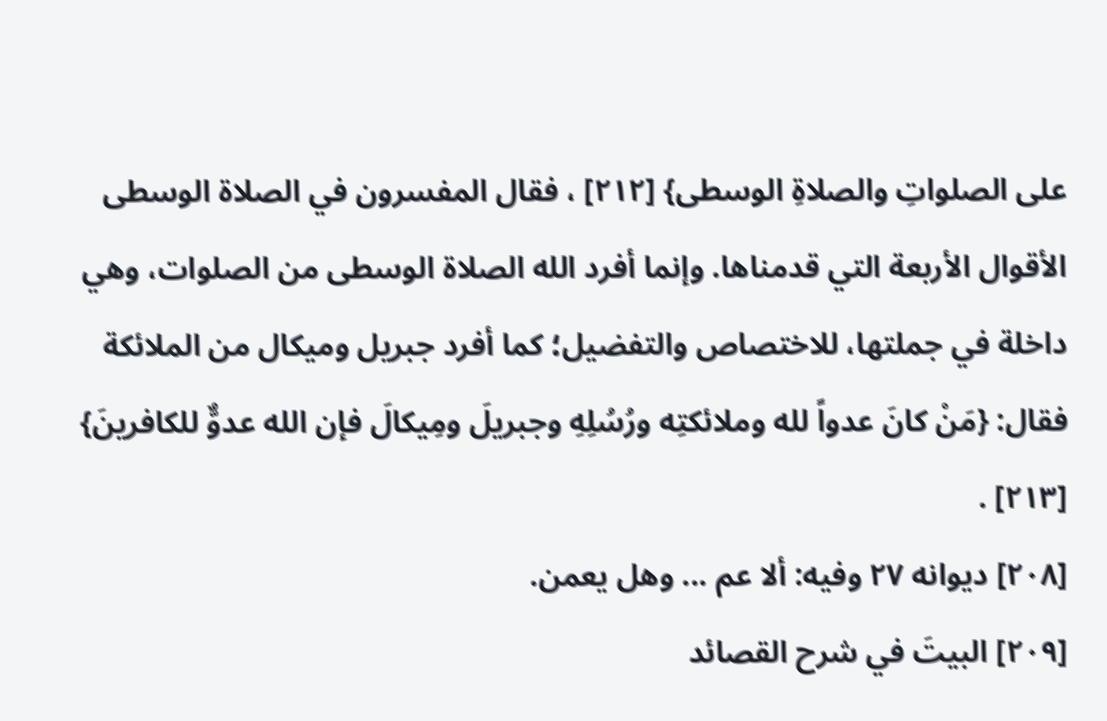على الصلواتِ والصلاةِ الوسطى} [٢١٢] ، فقال المفسرون في الصلاة الوسطى الأقوال الأربعة التي قدمناها. وإنما أفرد الله الصلاة الوسطى من الصلوات، وهي داخلة في جملتها، للاختصاص والتفضيل؛ كما أفرد جبريل وميكال من الملائكة فقال: {مَنْ كانَ عدواً لله وملائكتِه ورُسُلِهِ وجبريلَ ومِيكالَ فإن الله عدوٌّ للكافرينَ} [٢١٣] .
[٢٠٨] ديوانه ٢٧ وفيه: ألا عم ... وهل يعمن.
[٢٠٩] البيتَ في شرح القصائد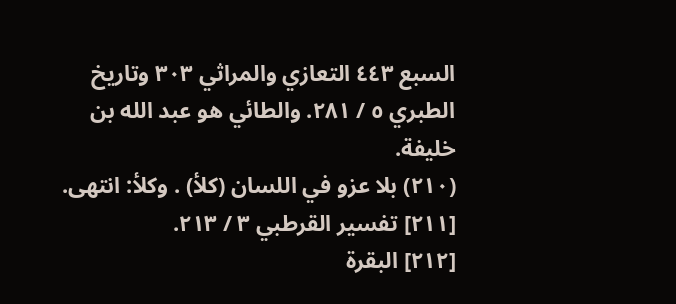السبع ٤٤٣ التعازي والمراثي ٣٠٣ وتاريخ الطبري ٥ / ٢٨١. والطائي هو عبد الله بن خليفة.
(٢١٠) بلا عزو في اللسان (كلأ) . وكلأ: انتهى.
[٢١١] تفسير القرطبي ٣ / ٢١٣.
[٢١٢] البقرة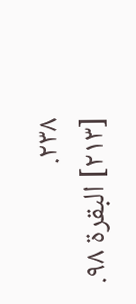٢٣٨.
[٢١٣] البقرة ٩٨.